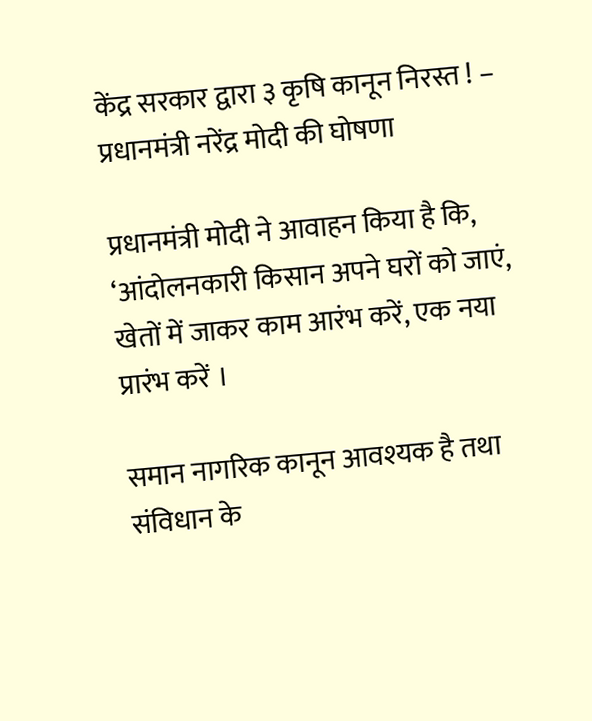केंद्र सरकार द्वारा ३ कृषि कानून निरस्त ! – प्रधानमंत्री नरेंद्र मोदी की घोषणा

प्रधानमंत्री मोदी ने आवाहन किया है कि, ‘आंदोलनकारी किसान अपने घरों को जाएं, खेतों में जाकर काम आरंभ करें, एक नया प्रारंभ करें ।

समान नागरिक कानून आवश्यक है तथा संविधान के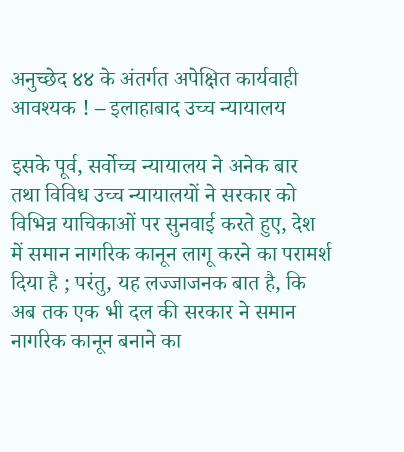अनुच्छेद ४४ के अंतर्गत अपेक्षित कार्यवाही आवश्यक ! – इलाहाबाद उच्च न्यायालय

इसके पूर्व, सर्वोच्च न्यायालय ने अनेक बार तथा विविध उच्च न्यायालयों ने सरकार को विभिन्न याचिकाओं पर सुनवाई करते हुए, देश में समान नागरिक कानून लागू करने का परामर्श दिया है ; परंतु, यह लज्जाजनक बात है, कि अब तक एक भी दल की सरकार ने समान नागरिक कानून बनाने का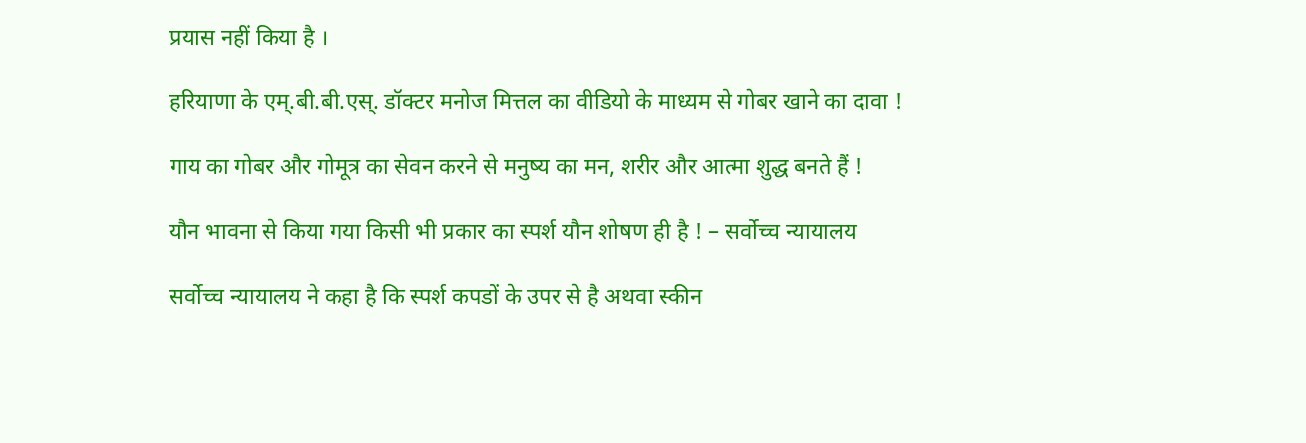प्रयास नहीं किया है ।

हरियाणा के एम्.बी.बी.एस्. डॉक्टर मनोज मित्तल का वीडियो के माध्यम से गोबर खाने का दावा !

गाय का गोबर और गोमूत्र का सेवन करने से मनुष्य का मन, शरीर और आत्मा शुद्ध बनते हैं !

यौन भावना से किया गया किसी भी प्रकार का स्पर्श यौन शोषण ही है ! – सर्वोच्च न्यायालय

सर्वोच्च न्यायालय ने कहा है कि स्पर्श कपडों के उपर से है अथवा स्कीन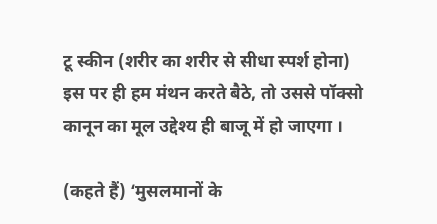टू स्कीन (शरीर का शरीर से सीधा स्पर्श होना) इस पर ही हम मंथन करते बैठे, तो उससे पॉक्सो कानून का मूल उद्देश्य ही बाजू में हो जाएगा ।

(कहते हैं) ‘मुसलमानों के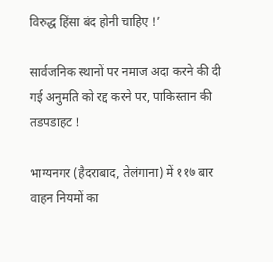विरुद्ध हिंसा बंद होनी चाहिए !’

सार्वजनिक स्थानों पर नमाज अदा करने की दी गई अनुमति को रद्द करने पर, पाकिस्तान की तडपडाहट !

भाग्यनगर (हैदराबाद, तेलंगाना) में ११७ बार वाहन नियमों का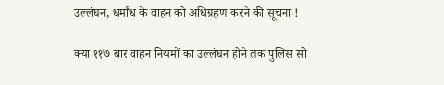उल्लंघन, धर्मांध के वाहन को अधिग्रहण करने की सूचना !

क्या ११७ बार वाहन नियमों का उल्लंघन होने तक पुलिस सो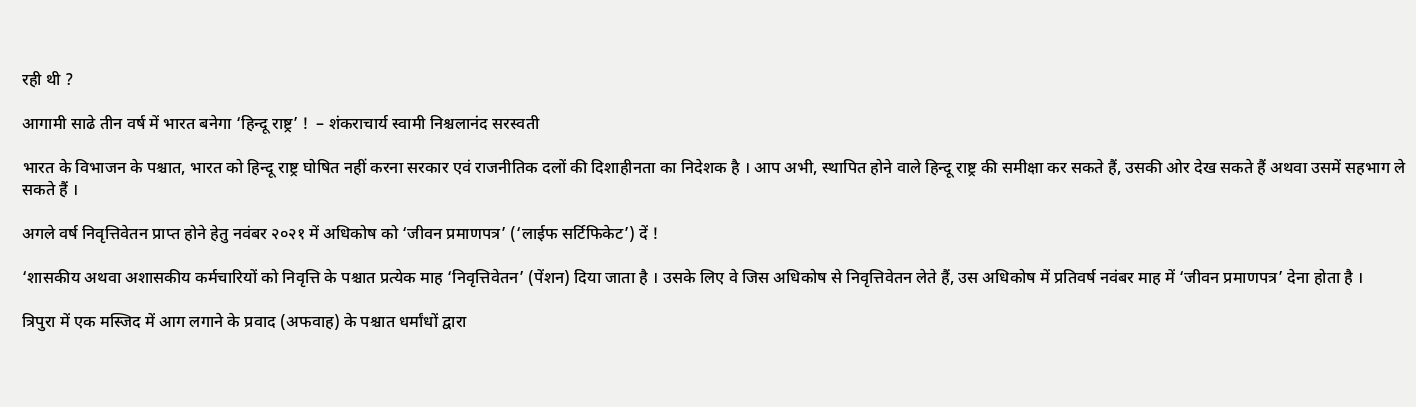रही थी ?

आगामी साढे तीन वर्ष में भारत बनेगा ‘हिन्दू राष्ट्र’ !  – शंकराचार्य स्वामी निश्चलानंद सरस्वती

भारत के विभाजन के पश्चात, भारत को हिन्दू राष्ट्र घोषित नहीं करना सरकार एवं राजनीतिक दलों की दिशाहीनता का निदेशक है । आप अभी, स्थापित होने वाले हिन्दू राष्ट्र की समीक्षा कर सकते हैं, उसकी ओर देख सकते हैं अथवा उसमें सहभाग ले सकते हैं ।

अगले वर्ष निवृत्तिवेतन प्राप्त होने हेतु नवंबर २०२१ में अधिकोष को ‘जीवन प्रमाणपत्र’ (‘लाईफ सर्टिफिकेट’) दें !

‘शासकीय अथवा अशासकीय कर्मचारियों को निवृत्ति के पश्चात प्रत्येक माह ‘निवृत्तिवेतन’ (पेंशन) दिया जाता है । उसके लिए वे जिस अधिकोष से निवृत्तिवेतन लेते हैं, उस अधिकोष में प्रतिवर्ष नवंबर माह में ‘जीवन प्रमाणपत्र’ देना होता है ।

त्रिपुरा में एक मस्जिद में आग लगाने के प्रवाद (अफवाह) के पश्चात धर्मांधों द्वारा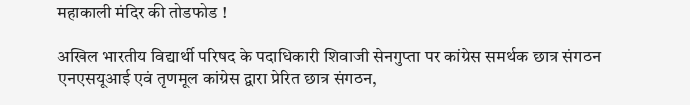महाकाली मंदिर की तोडफोड !

अखिल भारतीय विद्यार्थी परिषद के पदाधिकारी शिवाजी सेनगुप्ता पर कांग्रेस समर्थक छात्र संगठन एनएसयूआई एवं तृणमूल कांग्रेस द्वारा प्रेरित छात्र संगठन,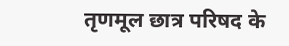तृणमूल छात्र परिषद के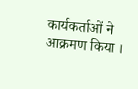कार्यकर्ताओं ने आक्रमण किया ।